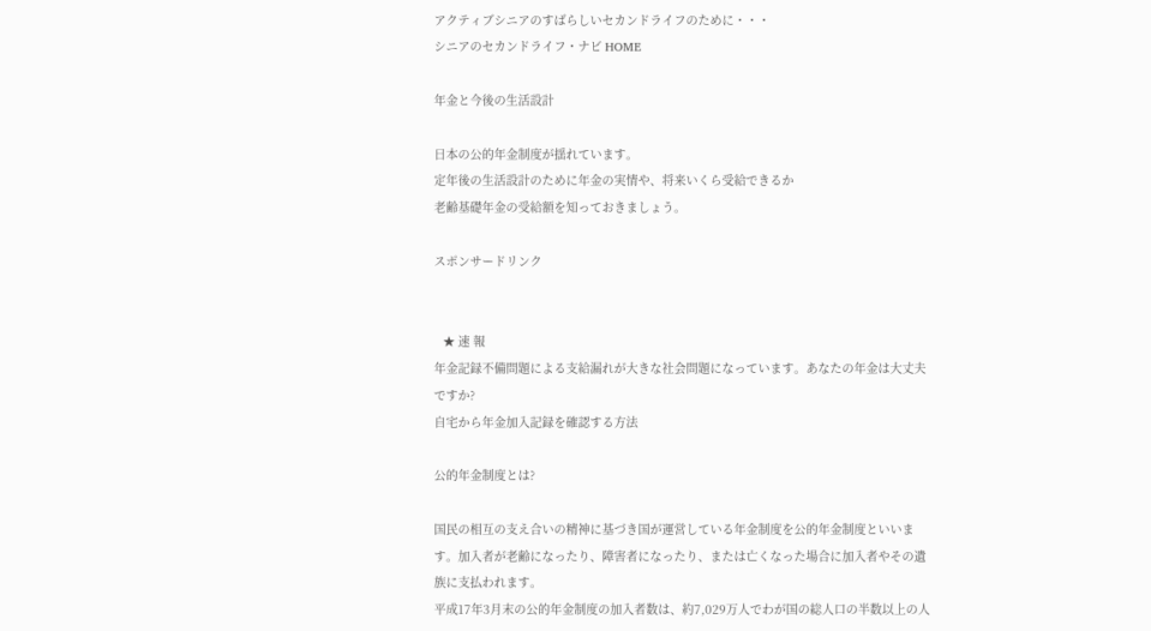アクティブシニアのすばらしいセカンドライフのために・・・
シニアのセカンドライフ・ナビ HOME

年金と今後の生活設計

日本の公的年金制度が揺れています。
定年後の生活設計のために年金の実情や、将来いくら受給できるか
老齢基礎年金の受給額を知っておきましょう。

スポンサードリンク


   ★ 速 報
年金記録不備問題による支給漏れが大きな社会問題になっています。あなたの年金は大丈夫ですか?
自宅から年金加入記録を確認する方法

公的年金制度とは?

国民の相互の支え合いの精神に基づき国が運営している年金制度を公的年金制度といいます。加入者が老齢になったり、障害者になったり、または亡くなった場合に加入者やその遺族に支払われます。
平成17年3月末の公的年金制度の加入者数は、約7,029万人でわが国の総人口の半数以上の人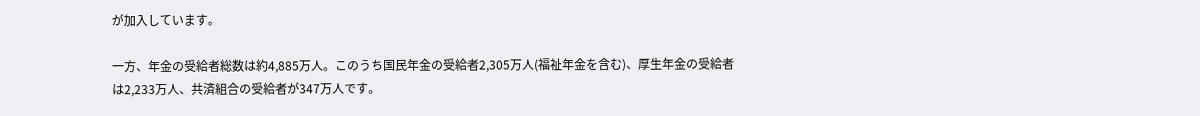が加入しています。

一方、年金の受給者総数は約4,885万人。このうち国民年金の受給者2,305万人(福祉年金を含む)、厚生年金の受給者は2,233万人、共済組合の受給者が347万人です。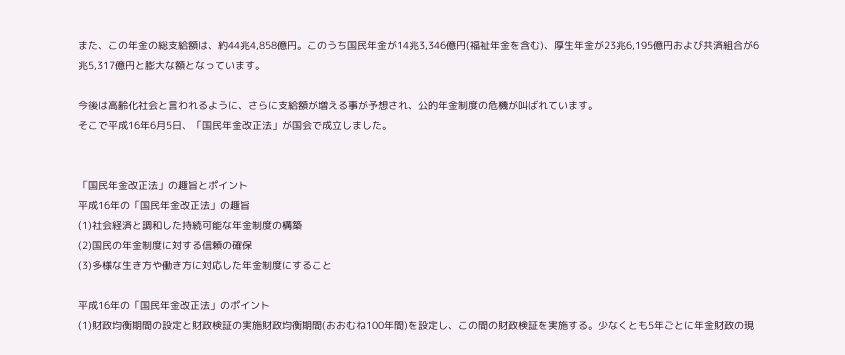また、この年金の総支給額は、約44兆4,858億円。このうち国民年金が14兆3,346億円(福祉年金を含む)、厚生年金が23兆6,195億円および共済組合が6兆5,317億円と膨大な額となっています。

今後は高齢化社会と言われるように、さらに支給額が増える事が予想され、公的年金制度の危機が叫ばれています。
そこで平成16年6月5日、「国民年金改正法」が国会で成立しました。


「国民年金改正法」の趣旨とポイント
平成16年の「国民年金改正法」の趣旨
(1)社会経済と調和した持続可能な年金制度の構築
(2)国民の年金制度に対する信頼の確保
(3)多様な生き方や働き方に対応した年金制度にすること

平成16年の「国民年金改正法」のポイント
(1)財政均衡期間の設定と財政検証の実施財政均衡期間(おおむね100年間)を設定し、この間の財政検証を実施する。少なくとも5年ごとに年金財政の現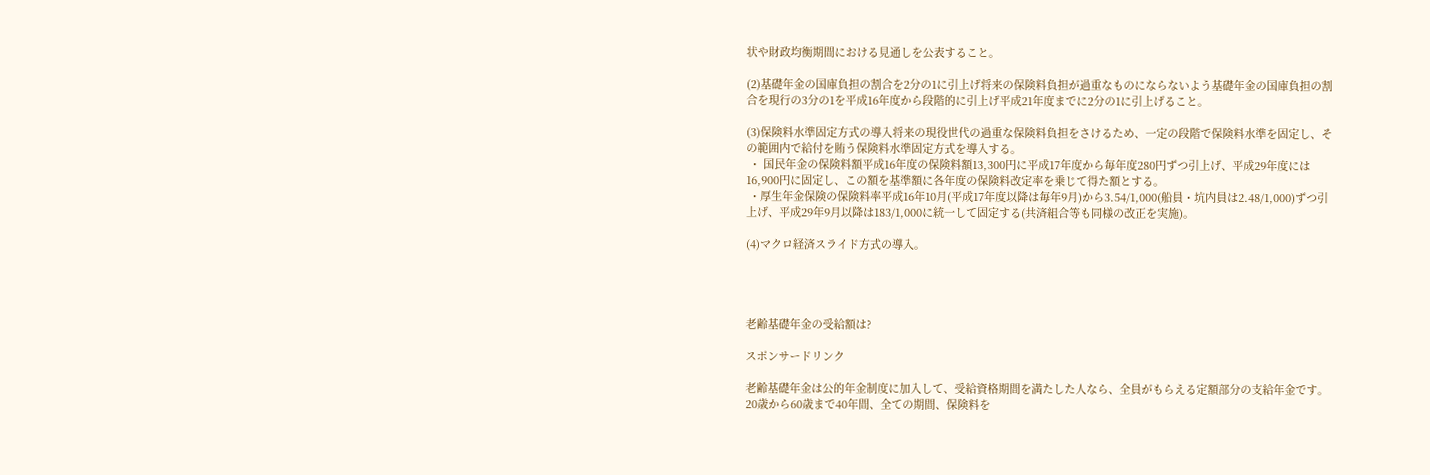状や財政均衡期間における見通しを公表すること。

(2)基礎年金の国庫負担の割合を2分の1に引上げ将来の保険料負担が過重なものにならないよう基礎年金の国庫負担の割合を現行の3分の1を平成16年度から段階的に引上げ平成21年度までに2分の1に引上げること。

(3)保険料水準固定方式の導入将来の現役世代の過重な保険料負担をさけるため、一定の段階で保険料水準を固定し、その範囲内で給付を賄う保険料水準固定方式を導入する。
 ・ 国民年金の保険料額平成16年度の保険料額13,300円に平成17年度から毎年度280円ずつ引上げ、平成29年度には16,900円に固定し、この額を基準額に各年度の保険料改定率を乗じて得た額とする。
 ・厚生年金保険の保険料率平成16年10月(平成17年度以降は毎年9月)から3.54/1,000(船員・坑内員は2.48/1,000)ずつ引上げ、平成29年9月以降は183/1,000に統一して固定する(共済組合等も同様の改正を実施)。

(4)マクロ経済スライド方式の導入。




老齢基礎年金の受給額は?

スポンサードリンク

老齢基礎年金は公的年金制度に加入して、受給資格期間を満たした人なら、全員がもらえる定額部分の支給年金です。
20歳から60歳まで40年間、全ての期間、保険料を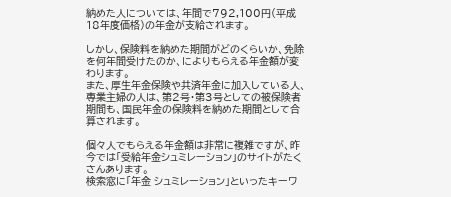納めた人については、年間で792,100円(平成18年度価格)の年金が支給されます。

しかし、保険料を納めた期間がどのくらいか、免除を何年間受けたのか、によりもらえる年金額が変わります。
また、厚生年金保険や共済年金に加入している人、専業主婦の人は、第2号・第3号としての被保険者期間も、国民年金の保険料を納めた期間として合算されます。

個々人でもらえる年金額は非常に複雑ですが、昨今では「受給年金シュミレーション」のサイトがたくさんあります。
検索窓に「年金 シュミレーション」といったキーワ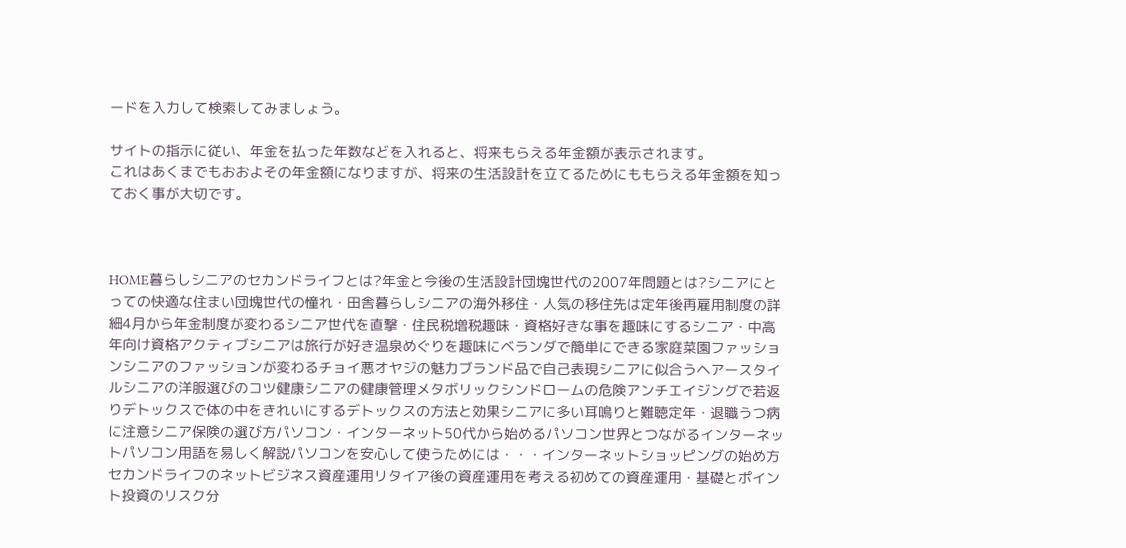ードを入力して検索してみましょう。

サイトの指示に従い、年金を払った年数などを入れると、将来もらえる年金額が表示されます。
これはあくまでもおおよその年金額になりますが、将来の生活設計を立てるためにももらえる年金額を知っておく事が大切です。



HOME暮らしシニアのセカンドライフとは?年金と今後の生活設計団塊世代の2007年問題とは?シニアにとっての快適な住まい団塊世代の憧れ・田舎暮らしシニアの海外移住・人気の移住先は定年後再雇用制度の詳細4月から年金制度が変わるシニア世代を直撃・住民税増税趣味・資格好きな事を趣味にするシニア・中高年向け資格アクティブシニアは旅行が好き温泉めぐりを趣味にベランダで簡単にできる家庭菜園ファッションシニアのファッションが変わるチョイ悪オヤジの魅力ブランド品で自己表現シニアに似合うヘアースタイルシニアの洋服選びのコツ健康シニアの健康管理メタボリックシンドロームの危険アンチエイジングで若返りデトックスで体の中をきれいにするデトックスの方法と効果シニアに多い耳鳴りと難聴定年・退職うつ病に注意シニア保険の選び方パソコン・インターネット50代から始めるパソコン世界とつながるインターネットパソコン用語を易しく解説パソコンを安心して使うためには・・・インターネットショッピングの始め方セカンドライフのネットビジネス資産運用リタイア後の資産運用を考える初めての資産運用・基礎とポイント投資のリスク分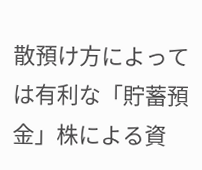散預け方によっては有利な「貯蓄預金」株による資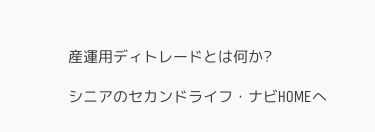産運用ディトレードとは何か?

シニアのセカンドライフ・ナビHOMEへ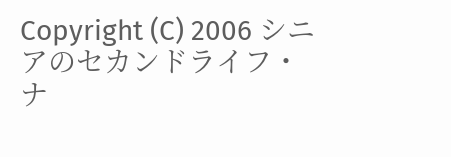Copyright (C) 2006 シニアのセカンドライフ・ナ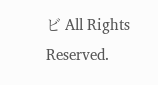ビ All Rights Reserved.